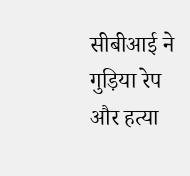सीबीआई ने गुड़िया रेप और हत्या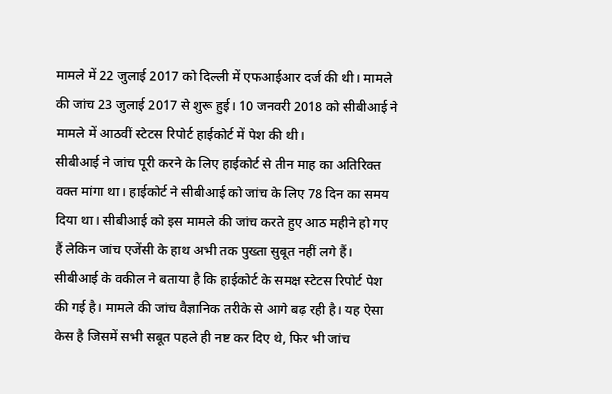मामले में 22 जुलाई 2017 को दिल्ली में एफआईआर दर्ज की थी। मामले की जांच 23 जुलाई 2017 से शुरू हुई। 10 जनवरी 2018 को सीबीआई ने मामले में आठवीं स्टेटस रिपोर्ट हाईकोर्ट में पेश की थी।
सीबीआई ने जांच पूरी करने के लिए हाईकोर्ट से तीन माह का अतिरिक्त वक्त मांगा था। हाईकोर्ट ने सीबीआई को जांच के लिए 78 दिन का समय दिया था। सीबीआई को इस मामले की जांच करते हुए आठ महीने हो गए हैं लेकिन जांच एजेंसी के हाथ अभी तक पुख्ता सुबूत नहीं लगे हैं।
सीबीआई के वकील ने बताया है कि हाईकोर्ट के समक्ष स्टेटस रिपोर्ट पेश की गई है। मामले की जांच वैज्ञानिक तरीके से आगे बढ़ रही है। यह ऐसा केस है जिसमें सभी सबूत पहले ही नष्ट कर दिए थे, फिर भी जांच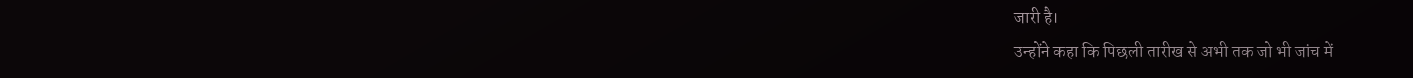जारी है।
उन्होंने कहा कि पिछली तारीख से अभी तक जो भी जांच में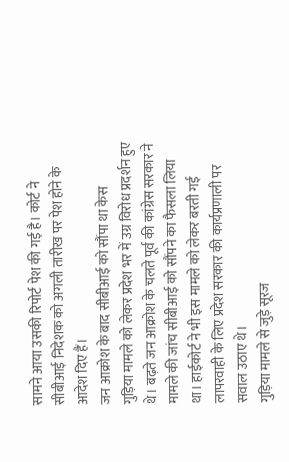सामने आया उसकी रिपोर्ट पेश की गई है। कोर्ट ने सीबीआई निदेशक को अगली तारीख पर पेश होने के आदेश दिए हैं।
जन आक्रोश के बाद सीबीआई को सौंपा था केस
गुड़िया मामले को लेकर प्रदेश भर में उग्र विरोध प्रदर्शन हुए थे। बढ़ते जन आक्रोश के चलते पूर्व की कांग्रेस सरकार ने मामले की जांच सीबीआई को सौंपने का फैसला लिया था। हाईकोर्ट ने भी इस मामले को लेकर बरती गई लापरवाही के लिए प्रदेश सरकार की कार्यप्रणाली पर सवाल उठाए थे।
गुड़िया मामले से जुड़े सूरज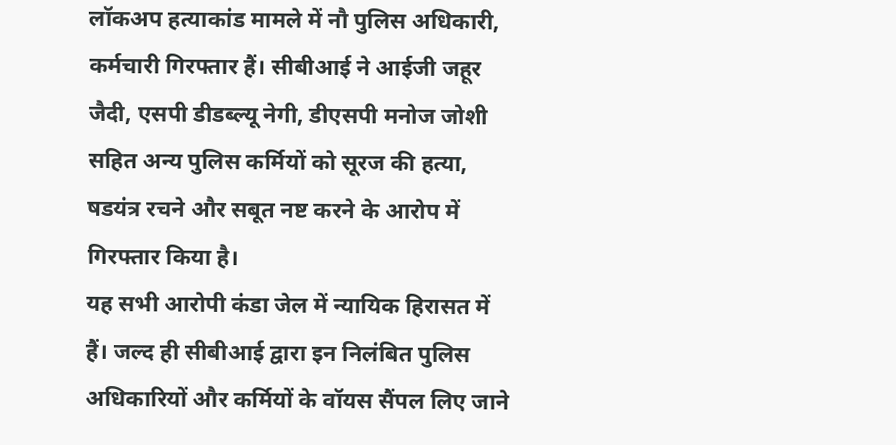लॉकअप हत्याकांड मामले में नौ पुलिस अधिकारी, कर्मचारी गिरफ्तार हैं। सीबीआई ने आईजी जहूर जैदी, एसपी डीडब्ल्यू नेगी, डीएसपी मनोज जोशी सहित अन्य पुलिस कर्मियों को सूरज की हत्या, षडयंत्र रचने और सबूत नष्ट करने के आरोप में गिरफ्तार किया है।
यह सभी आरोपी कंडा जेल में न्यायिक हिरासत में हैं। जल्द ही सीबीआई द्वारा इन निलंबित पुलिस अधिकारियों और कर्मियों के वॉयस सैंपल लिए जाने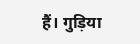हैं। गुड़िया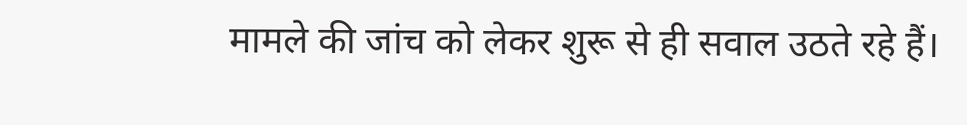मामले की जांच को लेकर शुरू से ही सवाल उठते रहे हैं।